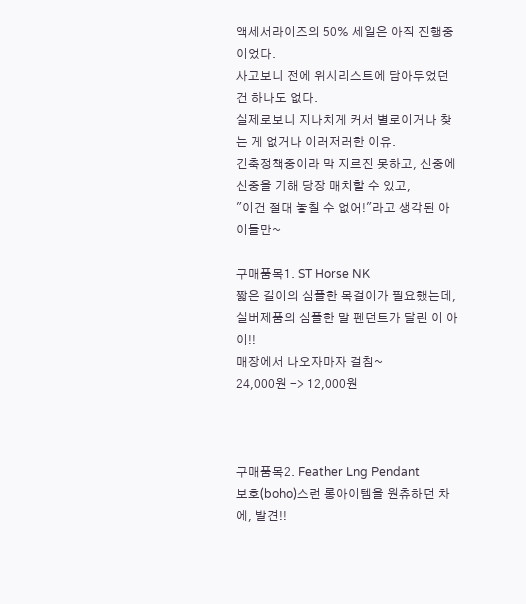액세서라이즈의 50% 세일은 아직 진행중이었다.
사고보니 전에 위시리스트에 담아두었던 건 하나도 없다.
실제로보니 지나치게 커서 별로이거나 찾는 게 없거나 이러저러한 이유.
긴축정책중이라 막 지르진 못하고, 신중에 신중을 기해 당장 매치할 수 있고,
"이건 절대 놓칠 수 없어!"라고 생각된 아이들만~

구매품목1. ST Horse NK
짧은 길이의 심플한 목걸이가 필요했는데, 실버제품의 심플한 말 펜던트가 달린 이 아이!!
매장에서 나오자마자 걸침~
24,000원 -> 12,000원



구매품목2. Feather Lng Pendant
보호(boho)스런 롱아이템을 원츄하던 차에, 발견!!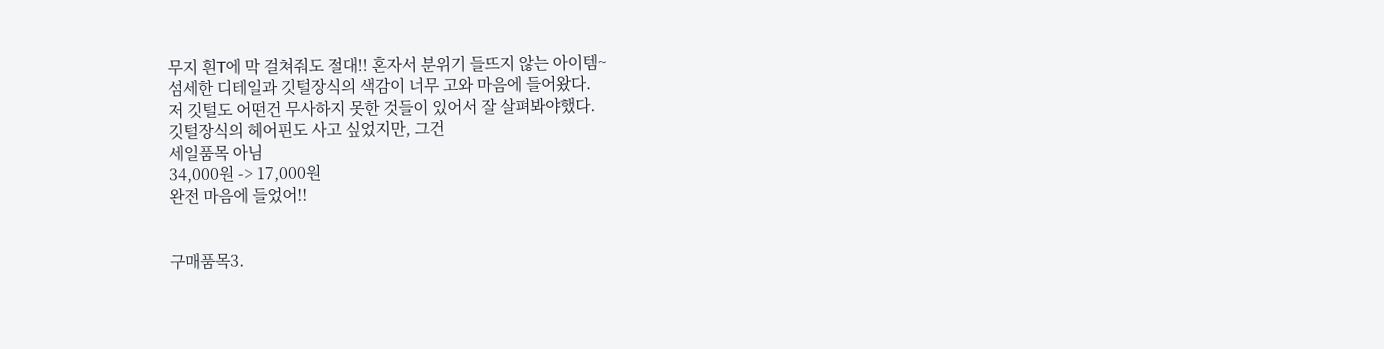무지 흰T에 막 걸쳐줘도 절대!! 혼자서 분위기 들뜨지 않는 아이템~
섬세한 디테일과 깃털장식의 색감이 너무 고와 마음에 들어왔다.
저 깃털도 어떤건 무사하지 못한 것들이 있어서 잘 살펴봐야했다.
깃털장식의 헤어핀도 사고 싶었지만, 그건
세일품목 아님
34,000원 -> 17,000원
완전 마음에 들었어!!


구매품목3.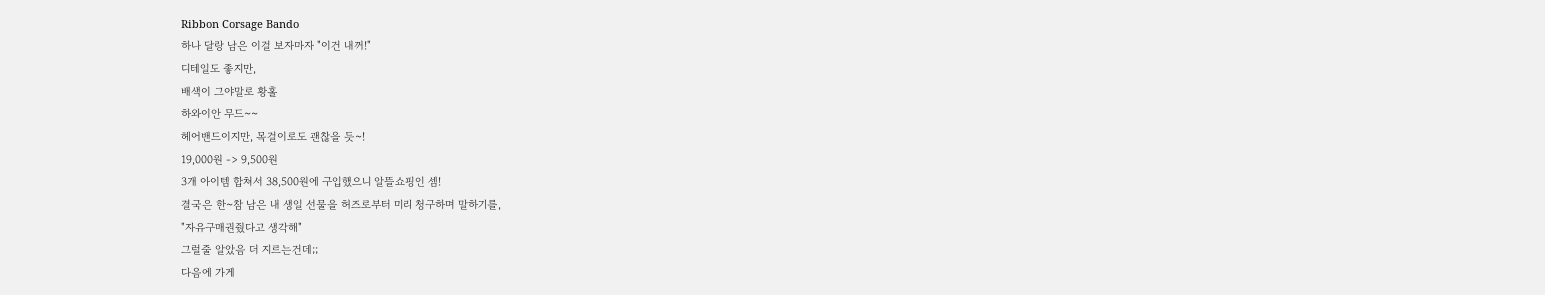Ribbon Corsage Bando
하나 달랑 남은 이걸 보자마자 "이건 내꺼!"
디테일도 좋지만,
배색이 그야말로 황홀
하와이안 무드~~
헤어밴드이지만, 목걸이로도 괜찮을 듯~!
19,000원 -> 9,500원
3개 아이템 합쳐서 38,500원에 구입했으니 알뜰쇼핑인 셈!
결국은 한~참 남은 내 생일 선물을 허즈로부터 미리 청구하며 말하기를,
"자유구매권줬다고 생각해"
그럴줄 알았음 더 지르는건데;;
다음에 가게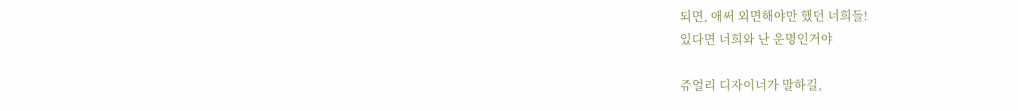되면, 애써 외면해야만 했던 너희들!
있다면 너희와 난 운명인거야

쥬얼리 디자이너가 말하길,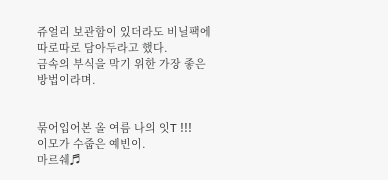쥬얼리 보관함이 있더라도 비닐팩에 따로따로 담아두라고 했다.
금속의 부식을 막기 위한 가장 좋은 방법이라며.


묶어입어본 올 여름 나의 잇T !!!
이모가 수줍은 예빈이.
마르쉐♬